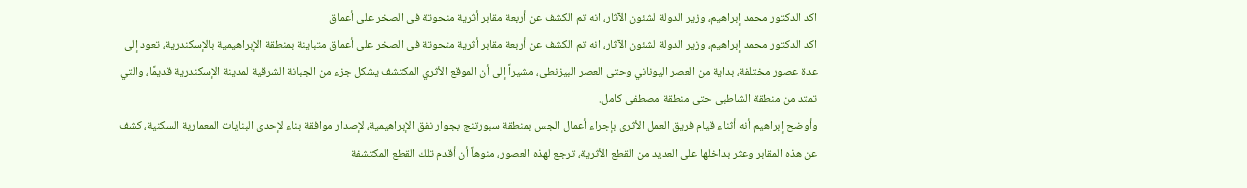اكد الدكتور محمد إبراهيم، وزير الدولة لشئون الآثار، انه تم الكشف عن أربعة مقابر أثرية منحوتة فى الصخر على أعماق
اكد الدكتور محمد إبراهيم، وزير الدولة لشئون الآثار، انه تم الكشف عن أربعة مقابر أثرية منحوتة فى الصخر على أعماق متباينة بمنطقة الإبراهيمية بالإسكندرية، تعود إلى عدة عصور مختلفة، بداية من العصر اليوناني وحتى العصر البيزنطى، مشيراً إلى أن الموقع الأثري المكتشف يشكل جزء من الجبانة الشرقية لمدينة الإسكندرية قديمًا، والتي تمتد من منطقة الشاطبى حتى منطقة مصطفى كامل.
وأوضح إبراهيم أنه أثناء قيام فريق العمل الأثرى بإجراء أعمال الجس بمنطقة سبورتنج بجوار نفق الإبراهيمية، لإصدار موافقة بناء لإحدى البنايات المعمارية السكنية، كشف عن هذه المقابر وعثر بداخلها على العديد من القطع الأثرية، ترجع لهذه العصور، منوهاً أن أقدم تلك القطع المكتشفة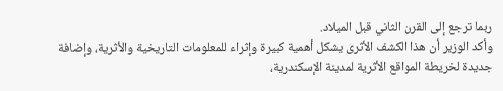ربما ترجع إلى القرن الثاني قبل الميلاد.
وأكد الوزير أن هذا الكشف الأثرى يشكل أهمية كبيرة وإثراء للمعلومات التاريخية والأثرية، وإضافة جديدة لخريطة المواقع الأثرية لمدينة الإسكندرية،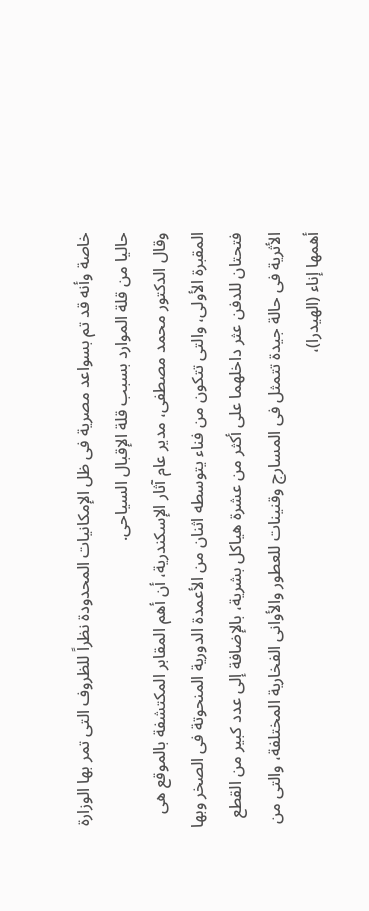خاصة وأنه قد تم بسواعد مصرية فى ظل الإمكانيات المحدودة نظراً للظروف التى تمر بها الوزارة حاليا من قلة الموارد بسبب قلة الإقبال السياحى.
وقال الدكتور محمد مصطفى، مدير عام آثار الإسكندرية، أن أهم المقابر المكتشفة بالموقع هى المقبرة الأولى، والتى تتكون من فناء يتوسطه اثنان من الأعمدة الدورية المنحوتة فى الصخر وبها فتحتان للدفن عثر داخلهما على أكثر من عشرة هياكل بشرية، بالإضافة إلى عدد كبير من القطع الأثرية فى حالة جيدة تتمثل فى المسارج وقنينات للعطور والأوانى الفخارية المختلفة، والتى من أهمها إناء (الهيدرا)،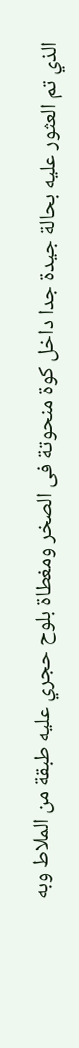الذي تم العثور عليه بحالة جيدة جدا داخل كوة منحوتة فى الصخر ومغطاة بلوح حجري عليه طبقة من الملاط وبه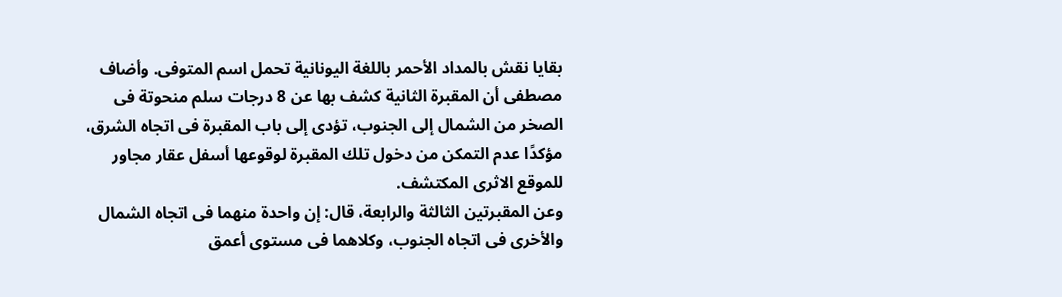بقايا نقش بالمداد الأحمر باللغة اليونانية تحمل اسم المتوفى. وأضاف مصطفى أن المقبرة الثانية كشف بها عن 8 درجات سلم منحوتة فى الصخر من الشمال إلى الجنوب، تؤدى إلى باب المقبرة فى اتجاه الشرق، مؤكدًا عدم التمكن من دخول تلك المقبرة لوقوعها أسفل عقار مجاور للموقع الاثرى المكتشف.
وعن المقبرتين الثالثة والرابعة، قال: إن واحدة منهما فى اتجاه الشمال والأخرى فى اتجاه الجنوب، وكلاهما فى مستوى أعمق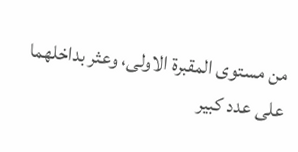من مستوى المقبرة الاولى، وعثر بداخلهما على عدد كبير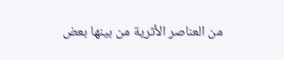من العناصر الأثرية من بينها بعض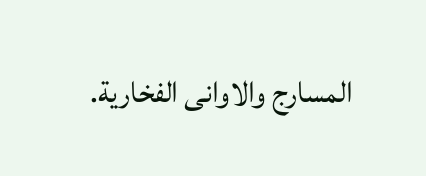المسارج والاوانى الفخارية.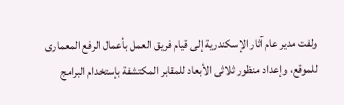ولفت مدير عام آثار الإسكندرية إلى قيام فريق العمل بأعمال الرفع المعمارى للموقع، وإعداد منظور ثلاثى الأبعاد للمقابر المكتشفة بإستخدام البرامج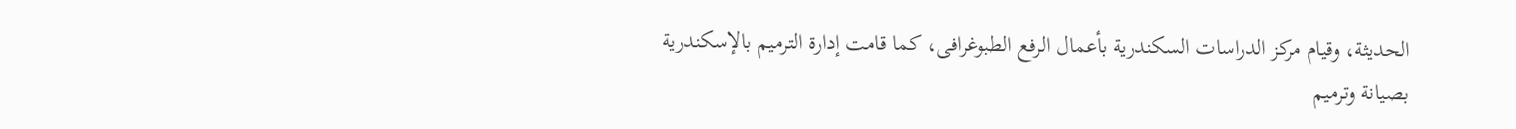الحديثة، وقيام مركز الدراسات السكندرية بأعمال الرفع الطبوغرافى، كما قامت إدارة الترميم بالإسكندرية بصيانة وترميم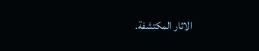الاثار المكتشفة.